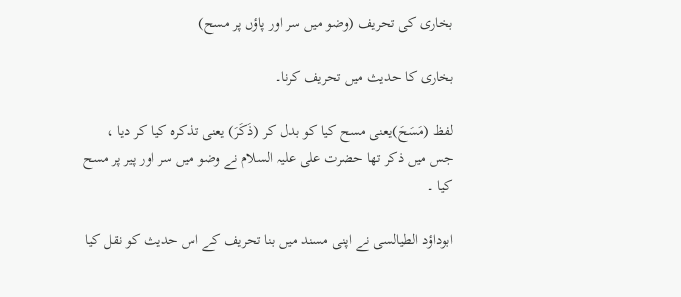بخاری کی تحریف (وضو میں سر اور پاؤں پر مسح)

بخاری کا حدیث میں تحریف کرنا۔

لفظ (مَسَحَ)یعنی مسح کیا کو بدل کر (ذَكَرَ) یعنی تذکرہ کیا کر دیا ، جس میں ذکر تھا حضرت علی علیہ السلام نے وضو میں سر اور پیر پر مسح کیا ۔

ابوداؤد الطیالسی نے اپنی مسند میں بنا تحریف کے اس حدیث کو نقل کیا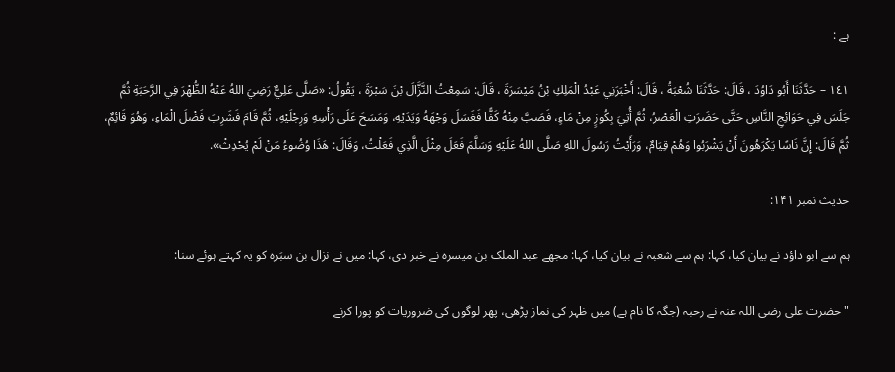ہے :

١٤١ – حَدَّثَنَا ‌أَبُو دَاوُدَ ، قَالَ: حَدَّثَنَا ‌شُعْبَةُ ، قَالَ: أَخْبَرَنِي ‌عَبْدُ الْمَلِكِ بْنُ مَيْسَرَةَ ، قَالَ: سَمِعْتُ ‌النَّزَّالَ بْنَ سَبْرَةَ ، يَقُولُ: «صَلَّى ‌عَلِيٌّ رَضِيَ اللهُ عَنْهُ الظُّهْرَ فِي الرَّحَبَةِ ثُمَّ جَلَسَ فِي حَوَائِجِ النَّاسِ حَتَّى حَضَرَتِ الْعَصْرُ، ثُمَّ أُتِيَ بِكُوزٍ مِنْ مَاءٍ، فَصَبَّ مِنْهُ كَفًّا فَغَسَلَ وَجْهَهُ وَيَدَيْهِ، وَمَسَحَ عَلَى رَأْسِهِ وَرِجْلَيْهِ، ثُمَّ قَامَ فَشَرِبَ فَضْلَ الْمَاءِ، وَهُوَ قَائِمٌ، ثُمَّ قَالَ: إِنَّ نَاسًا يَكْرَهُونَ أَنْ يَشْرَبُوا وَهُمْ قِيَامٌ، وَرَأَيْتُ رَسُولَ اللهِ صَلَّى اللهُ عَلَيْهِ وَسَلَّمَ فَعَلَ مِثْلَ الَّذِي فَعَلْتُ، وَقَالَ: هَذَا وُضُوءُ مَنْ لَمْ يُحْدِثْ».

حدیث نمبر ۱۴۱:

ہم سے ابو داؤد نے بیان کیا، کہا: ہم سے شعبہ نے بیان کیا، کہا: مجھے عبد الملک بن میسرہ نے خبر دی، کہا: میں نے نزال بن سبَرہ کو یہ کہتے ہوئے سنا:

"حضرت علی رضی اللہ عنہ نے رحبہ (جگہ کا نام ہے) میں ظہر کی نماز پڑھی، پھر لوگوں کی ضروریات کو پورا کرنے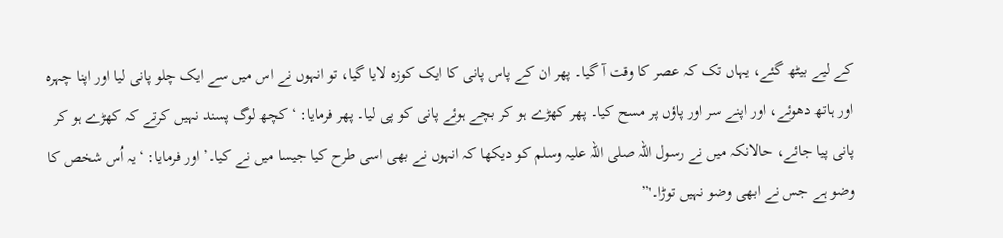کے لیے بیٹھ گئے، یہاں تک کہ عصر کا وقت آ گیا۔ پھر ان کے پاس پانی کا ایک کوزہ لایا گیا، تو انہوں نے اس میں سے ایک چلو پانی لیا اور اپنا چہرہ اور ہاتھ دھوئے، اور اپنے سر اور پاؤں پر مسح کیا۔ پھر کھڑے ہو کر بچے ہوئے پانی کو پی لیا۔ پھر فرمایا: ‘کچھ لوگ پسند نہیں کرتے کہ کھڑے ہو کر پانی پیا جائے، حالانکہ میں نے رسول اللہ صلی اللہ علیہ وسلم کو دیکھا کہ انہوں نے بھی اسی طرح کیا جیسا میں نے کیا۔’ اور فرمایا: ‘یہ اُس شخص کا وضو ہے جس نے ابھی وضو نہیں توڑا۔'”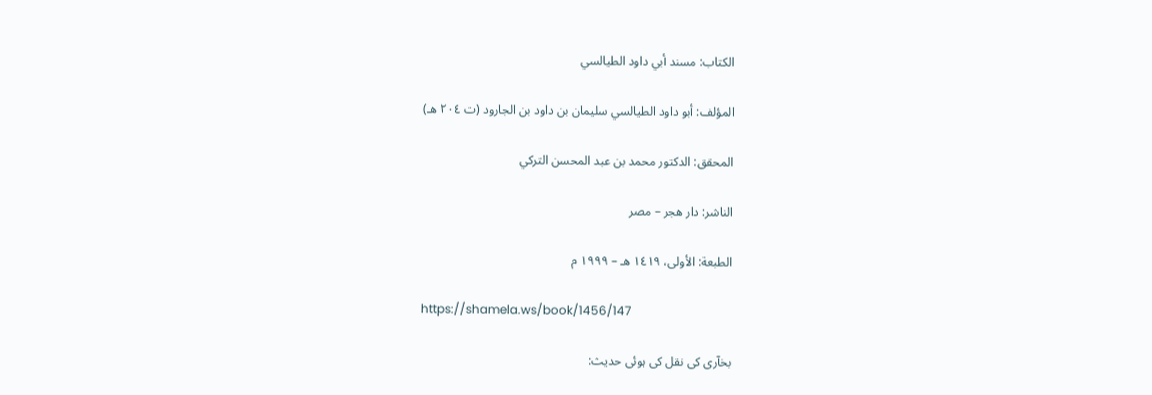الكتاب: مسند أبي داود الطيالسي

المؤلف: أبو داود الطيالسي سليمان بن داود بن الجارود (ت ٢٠٤ هـ)

المحقق: الدكتور محمد بن عبد المحسن التركي

الناشر: دار هجر – مصر

الطبعة: الأولى، ١٤١٩ هـ – ١٩٩٩ م

https://shamela.ws/book/1456/147

بخآری کی نقل کی ہوئی حدیث: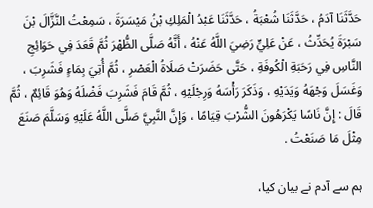حَدَّثَنَا آدَمُ ، حَدَّثَنَا شُعْبَةُ ، حَدَّثَنَا عَبْدُ الْمَلِكِ بْنُ مَيْسَرَةَ ، سَمِعْتُ النَّزَّالَ بْنَ سَبْرَةَ يُحَدِّثُ ، عَنْ عَلِيٍّ رَضِيَ اللَّهُ عَنْهُ ، أَنَّهُ صَلَّى الظُّهْرَ ثُمَّ قَعَدَ فِي حَوَائِجِ النَّاسِ فِي رَحَبَةِ الْكُوفَةِ ، حَتَّى حَضَرَتْ صَلَاةُ الْعَصْرِ ، ثُمَّ أُتِيَ بِمَاءٍ فَشَرِبَ ، وَغَسَلَ وَجْهَهُ وَيَدَيْهِ ، وَذَكَرَ رَأْسَهُ وَرِجْلَيْهِ ، ثُمَّ قَامَ فَشَرِبَ فَضْلَهُ وَهُوَ قَائِمٌ ، ثُمَّ قَالَ : إِنَّ نَاسًا يَكْرَهُونَ الشُّرْبَ قِيَامًا ، وَإِنَّ النَّبِيَّ صَلَّى اللَّهُ عَلَيْهِ وَسَلَّمَ صَنَعَ مِثْلَ مَا صَنَعْتُ .

ہم سے آدم نے بیان کیا،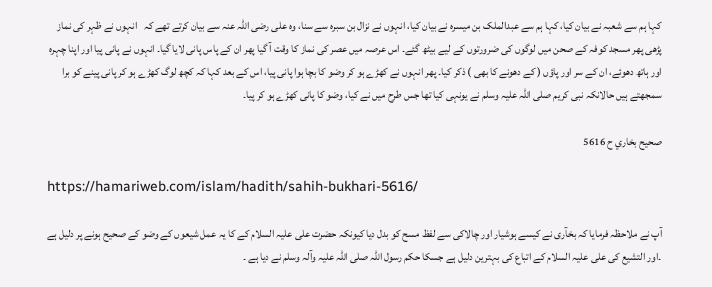کہا ہم سے شعبہ نے بیان کیا، کہا ہم سے عبدالملک بن میسرہ نے بیان کیا، انہوں نے نزال بن سبرہ سے سنا، وہ علی رضی اللہ عنہ سے بیان کرتے تھے کہ   انہوں نے ظہر کی نماز پڑھی پھر مسجد کوفہ کے صحن میں لوگوں کی ضرورتوں کے لیے بیٹھ گئے۔ اس عرصہ میں عصر کی نماز کا وقت آ گیا پھر ان کے پاس پانی لایا گیا۔ انہوں نے پانی پیا اور اپنا چہرہ اور ہاتھ دھوئے، ان کے سر اور پاؤں ( کے دھونے کا بھی ) ذکر کیا۔ پھر انہوں نے کھڑے ہو کر وضو کا بچا ہوا پانی پیا، اس کے بعد کہا کہ کچھ لوگ کھڑے ہو کر پانی پینے کو برا سمجھتے ہیں حالانکہ نبی کریم صلی اللہ علیہ وسلم نے یونہی کیا تھا جس طرح میں نے کیا، وضو کا پانی کھڑے ہو کر پیا۔

صحيح بخاري ح 5616

https://hamariweb.com/islam/hadith/sahih-bukhari-5616/

آپ نے ملاحظہ فرمایا کہ بخآری نے کیسے ہوشیار اور چالاکی سے لفظ مسح کو بدل دیا کیونکہ حضرت علی علیہ السلام کے کا یہ عمل شیعوں کے وضو کے صحیح ہونے پر دلیل ہے ۔اور التشیع کی علی علیہ السلام کے اتباع کی بہترین دلیل ہے جسکا حکم رسول اللہ صلی اللہ علیہ وآلہ وسلم نے دیا ہے ۔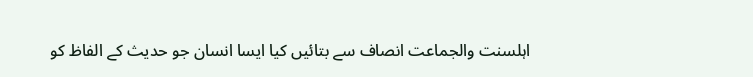اہلسنت والجماعت انصاف سے بتائیں کیا ایسا انسان جو حدیث کے الفاظ کو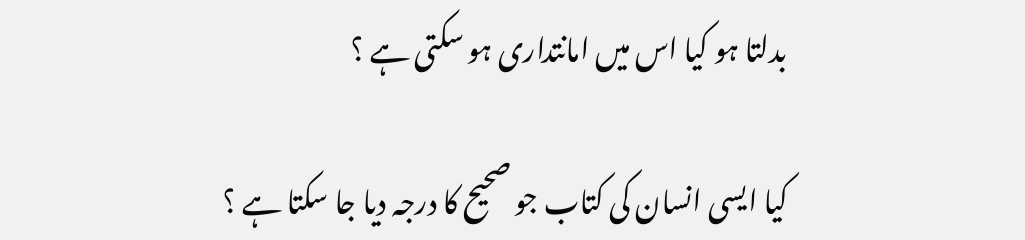بدلتا ہو کیا اس میں امانتداری ہو سکتی ہے ؟

کیا ایسی انسان کی کتاب جو صحیح کا درجہ دیا جا سکتا ہے ؟